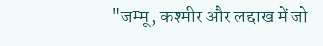"जम्मू, कश्मीर और लद्दाख में जो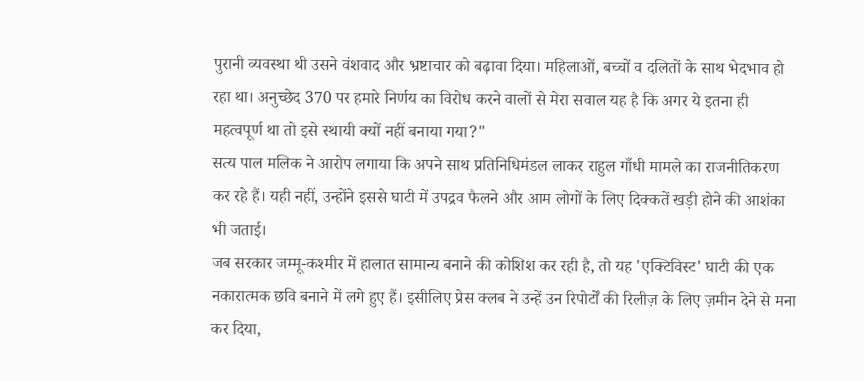पुरानी व्यवस्था थी उसने वंशवाद और भ्रष्टाचार को बढ़ावा दिया। महिलाओं, बच्चों व दलितों के साथ भेदभाव हो रहा था। अनुच्छेद 370 पर हमारे निर्णय का विरोध करने वालों से मेरा सवाल यह है कि अगर ये इतना ही महत्वपूर्ण था तो इसे स्थायी क्यों नहीं बनाया गया?"
सत्य पाल मलिक ने आरोप लगाया कि अपने साथ प्रतिनिधिमंडल लाकर राहुल गाँधी मामले का राजनीतिकरण कर रहे हैं। यही नहीं, उन्होंने इससे घाटी में उपद्रव फैलने और आम लोगों के लिए दिक्कतें खड़ी होने की आशंका भी जताई।
जब सरकार जम्मू-कश्मीर में हालात सामान्य बनाने की कोशिश कर रही है, तो यह 'एक्टिविस्ट' घाटी की एक नकारात्मक छवि बनाने में लगे हुए हैं। इसीलिए प्रेस क्लब ने उन्हें उन रिपोर्टों की रिलीज़ के लिए ज़मीन देने से मना कर दिया,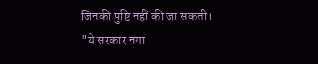जिनकी पुष्टि नहीं की जा सकती।
"ये सरकार नगा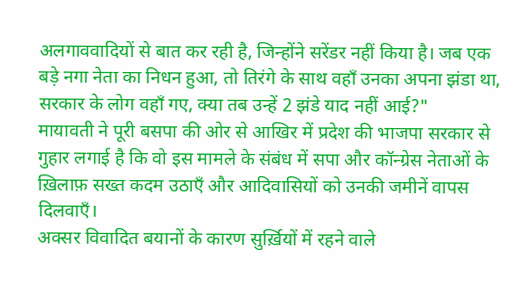अलगाववादियों से बात कर रही है, जिन्होंने सरेंडर नहीं किया है। जब एक बड़े नगा नेता का निधन हुआ, तो तिरंगे के साथ वहाँ उनका अपना झंडा था, सरकार के लोग वहाँ गए, क्या तब उन्हें 2 झंडे याद नहीं आई?"
मायावती ने पूरी बसपा की ओर से आखिर में प्रदेश की भाजपा सरकार से गुहार लगाई है कि वो इस मामले के संबंध में सपा और कॉन्ग्रेस नेताओं के ख़िलाफ़ सख्त कदम उठाएँ और आदिवासियों को उनकी जमीनें वापस दिलवाएँ।
अक्सर विवादित बयानों के कारण सुर्ख़ियों में रहने वाले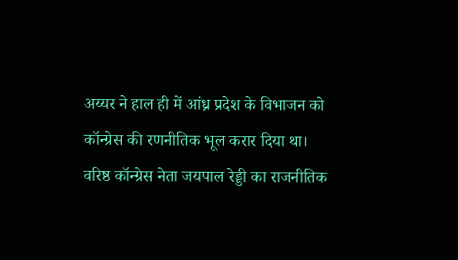अय्यर ने हाल ही में आंध्र प्रदेश के विभाजन को कॉन्ग्रेस की रणनीतिक भूल करार दिया था। वरिष्ठ कॉन्ग्रेस नेता जयपाल रेड्डी का राजनीतिक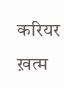करियर ख़त्म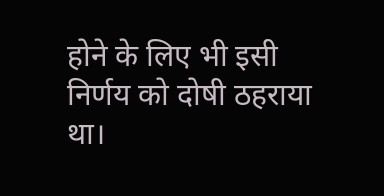होने के लिए भी इसी निर्णय को दोषी ठहराया था।